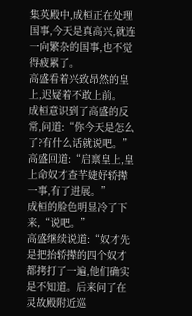集英殿中,成桓正在处理国事,今天是真高兴,就连一向繁杂的国事,也不觉得疲累了。
高盛看着兴致昂然的皇上,迟疑着不敢上前。
成桓意识到了高盛的反常,问道:“你今天是怎么了?有什么话就说吧。”
高盛回道:“启禀皇上,皇上命奴才查芊婕妤轿撵一事,有了进展。”
成桓的脸色明显冷了下来,“说吧。”
高盛继续说道:“奴才先是把抬轿撵的四个奴才都拷打了一遍,他们确实是不知道。后来问了在灵故殿附近巡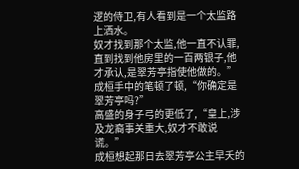逻的侍卫,有人看到是一个太监路上洒水。
奴才找到那个太监,他一直不认罪,直到找到他房里的一百两银子,他才承认,是翠芳亭指使他做的。”
成桓手中的笔顿了顿,“你确定是翠芳亭吗?”
高盛的身子弓的更低了,“皇上,涉及龙裔事关重大,奴才不敢说谎。”
成桓想起那日去翠芳亭公主早夭的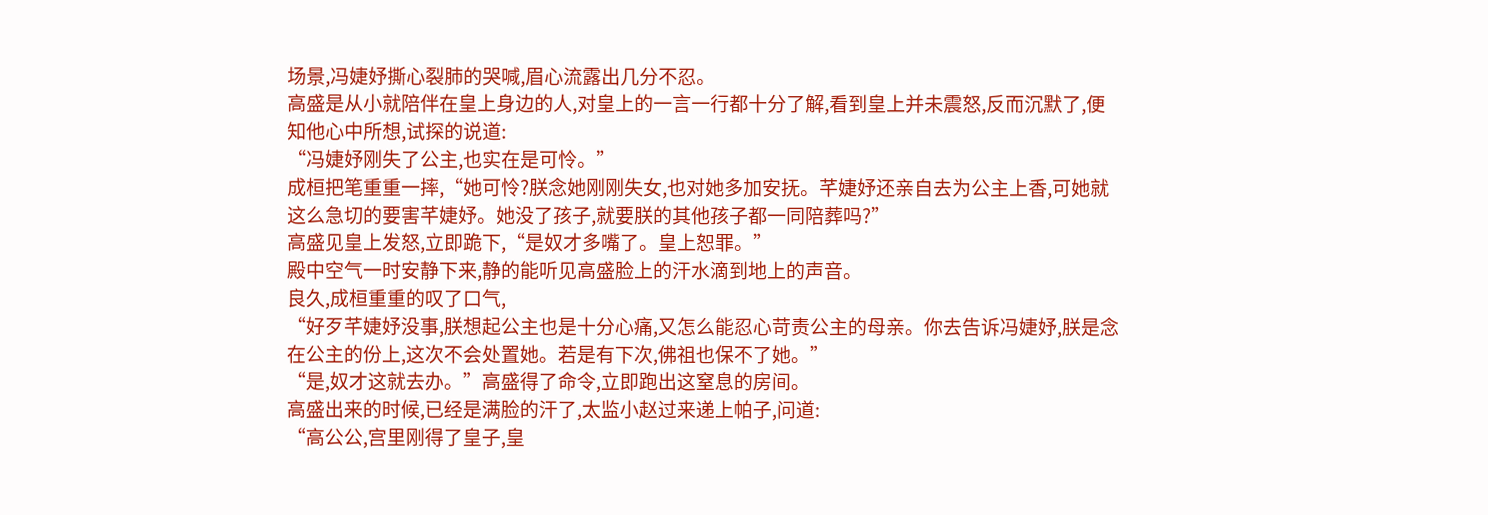场景,冯婕妤撕心裂肺的哭喊,眉心流露出几分不忍。
高盛是从小就陪伴在皇上身边的人,对皇上的一言一行都十分了解,看到皇上并未震怒,反而沉默了,便知他心中所想,试探的说道:
“冯婕妤刚失了公主,也实在是可怜。”
成桓把笔重重一摔,“她可怜?朕念她刚刚失女,也对她多加安抚。芊婕妤还亲自去为公主上香,可她就这么急切的要害芊婕妤。她没了孩子,就要朕的其他孩子都一同陪葬吗?”
高盛见皇上发怒,立即跪下,“是奴才多嘴了。皇上恕罪。”
殿中空气一时安静下来,静的能听见高盛脸上的汗水滴到地上的声音。
良久,成桓重重的叹了口气,
“好歹芊婕妤没事,朕想起公主也是十分心痛,又怎么能忍心苛责公主的母亲。你去告诉冯婕妤,朕是念在公主的份上,这次不会处置她。若是有下次,佛祖也保不了她。”
“是,奴才这就去办。”高盛得了命令,立即跑出这窒息的房间。
高盛出来的时候,已经是满脸的汗了,太监小赵过来递上帕子,问道:
“高公公,宫里刚得了皇子,皇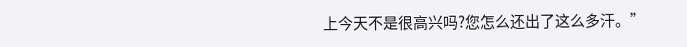上今天不是很高兴吗?您怎么还出了这么多汗。”